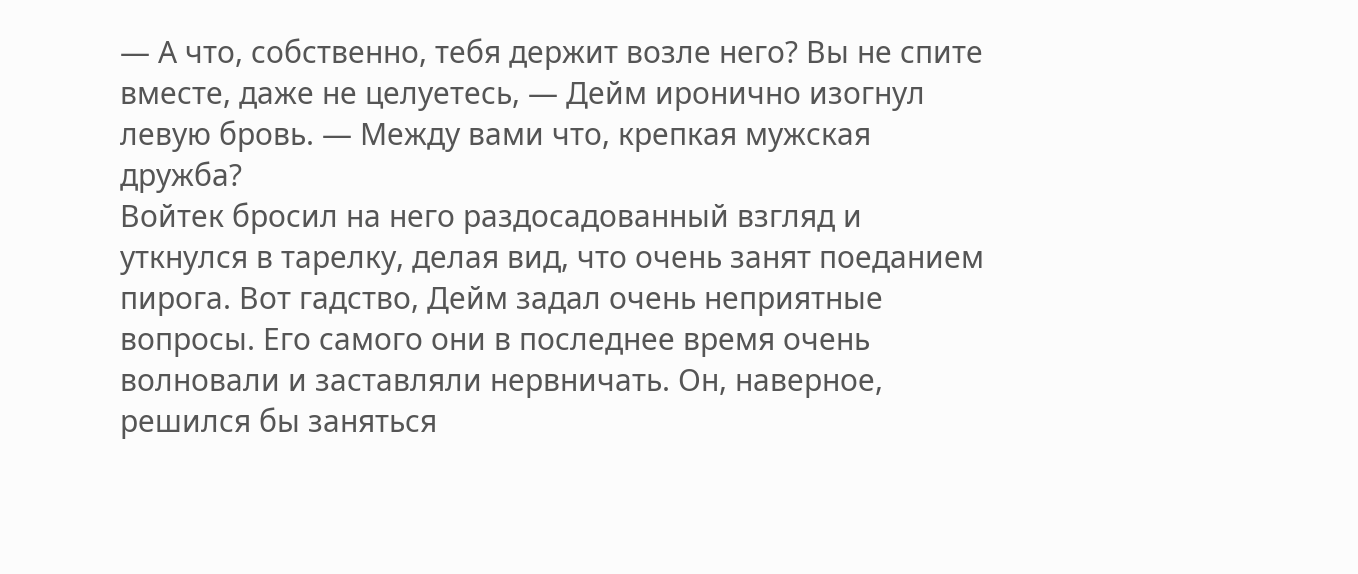— А что, собственно, тебя держит возле него? Вы не спите вместе, даже не целуетесь, — Дейм иронично изогнул левую бровь. — Между вами что, крепкая мужская дружба?
Войтек бросил на него раздосадованный взгляд и уткнулся в тарелку, делая вид, что очень занят поеданием пирога. Вот гадство, Дейм задал очень неприятные вопросы. Его самого они в последнее время очень волновали и заставляли нервничать. Он, наверное, решился бы заняться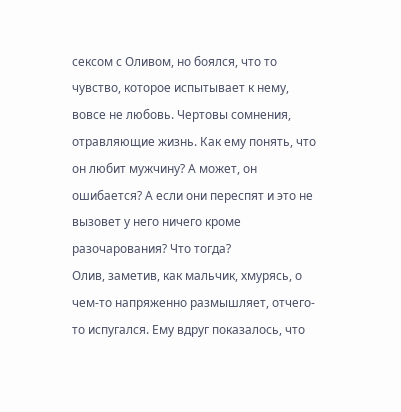сексом с Оливом, но боялся, что то чувство, которое испытывает к нему, вовсе не любовь. Чертовы сомнения, отравляющие жизнь. Как ему понять, что он любит мужчину? А может, он ошибается? А если они переспят и это не вызовет у него ничего кроме разочарования? Что тогда?
Олив, заметив, как мальчик, хмурясь, о чем-то напряженно размышляет, отчего-то испугался. Ему вдруг показалось, что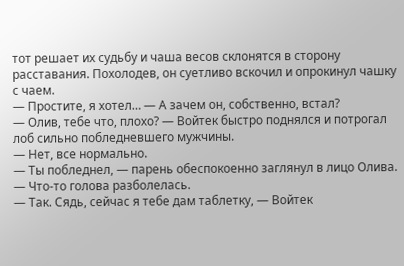тот решает их судьбу и чаша весов склонятся в сторону расставания. Похолодев, он суетливо вскочил и опрокинул чашку с чаем.
— Простите, я хотел… — А зачем он, собственно, встал?
— Олив, тебе что, плохо? — Войтек быстро поднялся и потрогал лоб сильно побледневшего мужчины.
— Нет, все нормально.
— Ты побледнел, — парень обеспокоенно заглянул в лицо Олива.
— Что-то голова разболелась.
— Так. Сядь, сейчас я тебе дам таблетку, — Войтек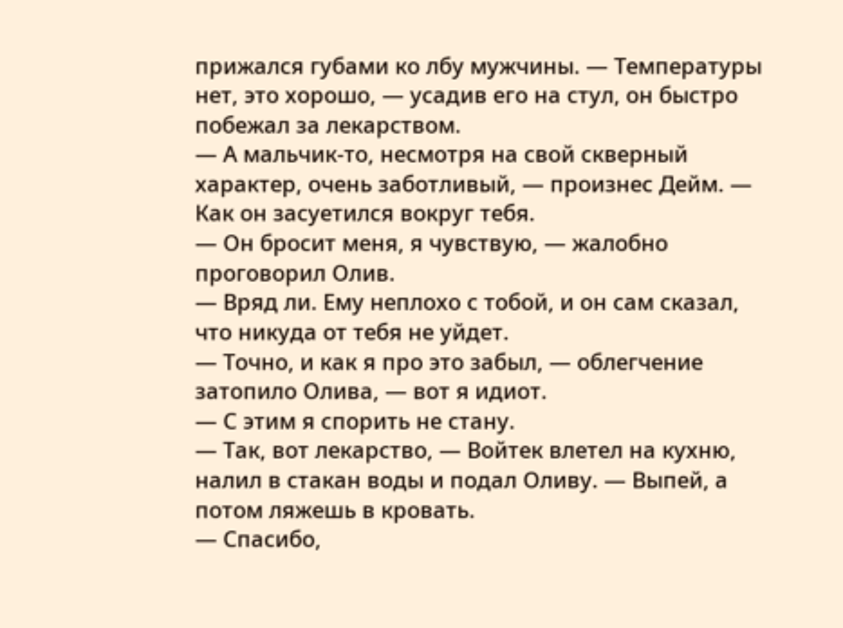прижался губами ко лбу мужчины. — Температуры нет, это хорошо, — усадив его на стул, он быстро побежал за лекарством.
— А мальчик-то, несмотря на свой скверный характер, очень заботливый, — произнес Дейм. — Как он засуетился вокруг тебя.
— Он бросит меня, я чувствую, — жалобно проговорил Олив.
— Вряд ли. Ему неплохо с тобой, и он сам сказал, что никуда от тебя не уйдет.
— Точно, и как я про это забыл, — облегчение затопило Олива, — вот я идиот.
— С этим я спорить не стану.
— Так, вот лекарство, — Войтек влетел на кухню, налил в стакан воды и подал Оливу. — Выпей, а потом ляжешь в кровать.
— Спасибо,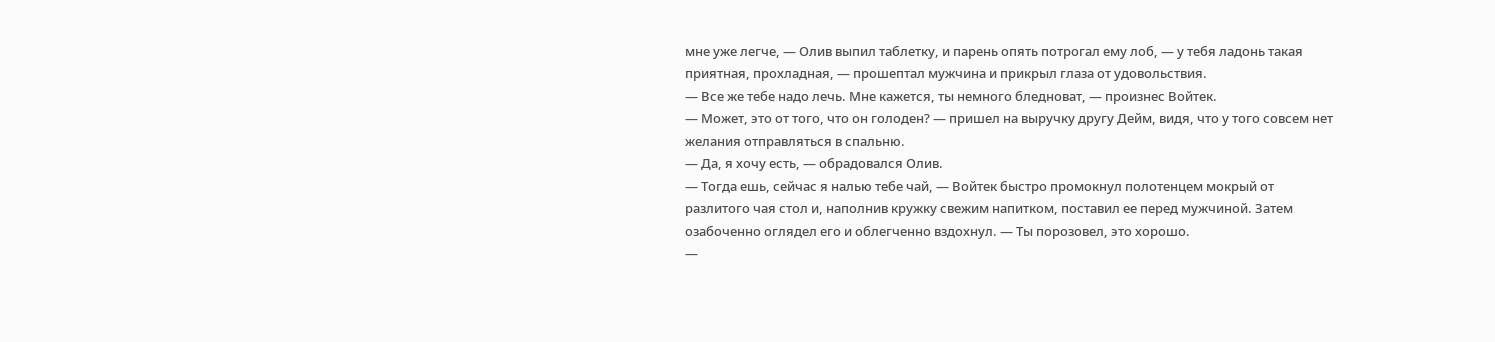мне уже легче, — Олив выпил таблетку, и парень опять потрогал ему лоб, — у тебя ладонь такая приятная, прохладная, — прошептал мужчина и прикрыл глаза от удовольствия.
— Все же тебе надо лечь. Мне кажется, ты немного бледноват, — произнес Войтек.
— Может, это от того, что он голоден? — пришел на выручку другу Дейм, видя, что у того совсем нет желания отправляться в спальню.
— Да, я хочу есть, — обрадовался Олив.
— Тогда ешь, сейчас я налью тебе чай, — Войтек быстро промокнул полотенцем мокрый от разлитого чая стол и, наполнив кружку свежим напитком, поставил ее перед мужчиной. Затем озабоченно оглядел его и облегченно вздохнул. — Ты порозовел, это хорошо.
—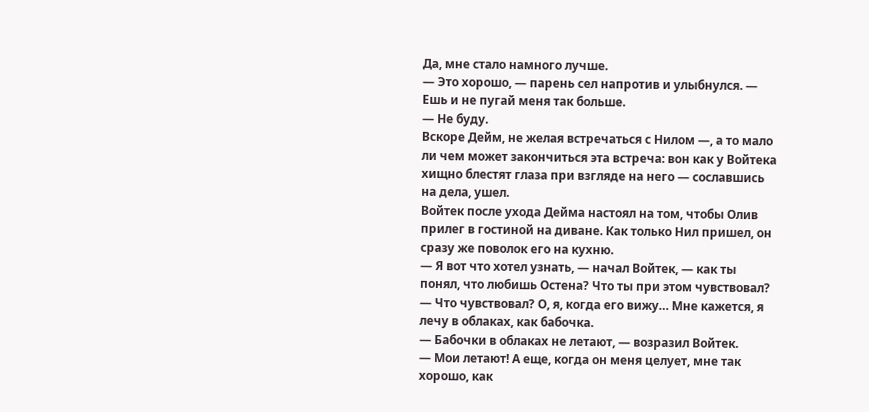Да, мне стало намного лучше.
— Это хорошо, — парень сел напротив и улыбнулся. — Ешь и не пугай меня так больше.
— Не буду.
Вскоре Дейм, не желая встречаться с Нилом —, а то мало ли чем может закончиться эта встреча: вон как у Войтека хищно блестят глаза при взгляде на него — сославшись на дела, ушел.
Войтек после ухода Дейма настоял на том, чтобы Олив прилег в гостиной на диване. Как только Нил пришел, он сразу же поволок его на кухню.
— Я вот что хотел узнать, — начал Войтек, — как ты понял, что любишь Остена? Что ты при этом чувствовал?
— Что чувствовал? О, я, когда его вижу… Мне кажется, я лечу в облаках, как бабочка.
— Бабочки в облаках не летают, — возразил Войтек.
— Мои летают! А еще, когда он меня целует, мне так хорошо, как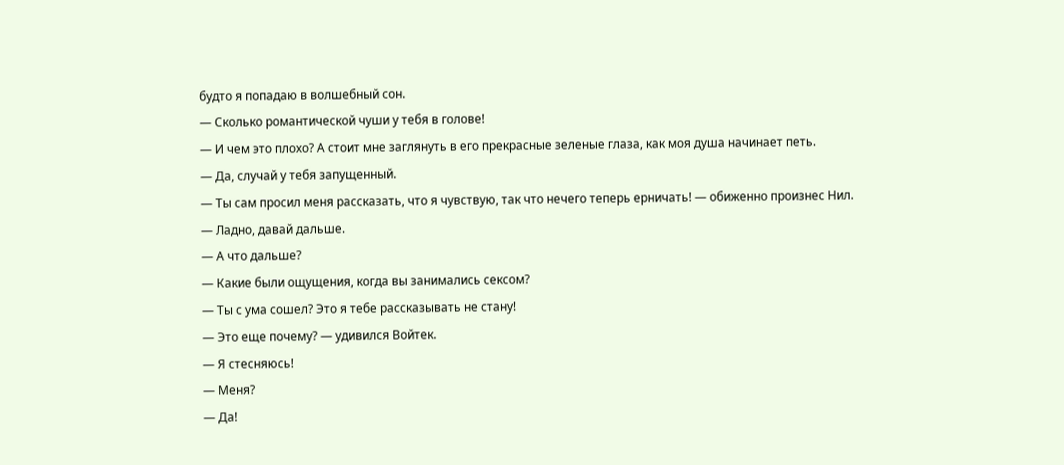будто я попадаю в волшебный сон.
— Сколько романтической чуши у тебя в голове!
— И чем это плохо? А стоит мне заглянуть в его прекрасные зеленые глаза, как моя душа начинает петь.
— Да, случай у тебя запущенный.
— Ты сам просил меня рассказать, что я чувствую, так что нечего теперь ерничать! — обиженно произнес Нил.
— Ладно, давай дальше.
— А что дальше?
— Какие были ощущения, когда вы занимались сексом?
— Ты с ума сошел? Это я тебе рассказывать не стану!
— Это еще почему? — удивился Войтек.
— Я стесняюсь!
— Меня?
— Да!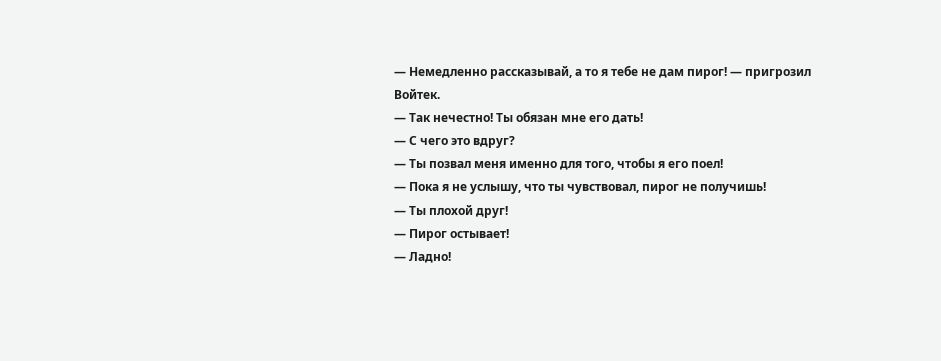— Немедленно рассказывай, а то я тебе не дам пирог! — пригрозил Войтек.
— Так нечестно! Ты обязан мне его дать!
— С чего это вдруг?
— Ты позвал меня именно для того, чтобы я его поел!
— Пока я не услышу, что ты чувствовал, пирог не получишь!
— Ты плохой друг!
— Пирог остывает!
— Ладно!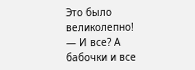Это было великолепно!
— И все? А бабочки и все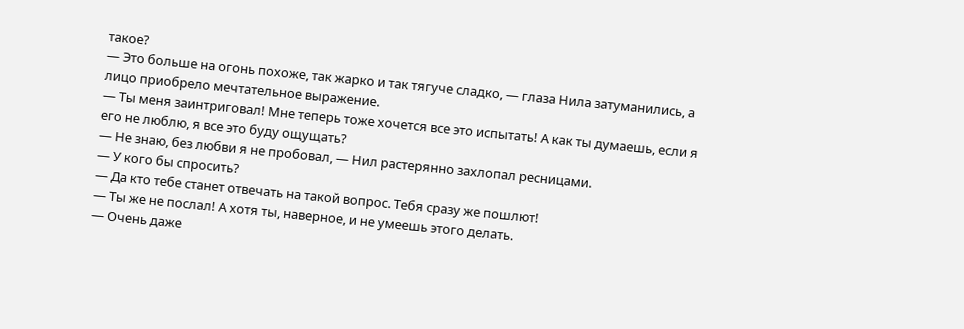такое?
— Это больше на огонь похоже, так жарко и так тягуче сладко, — глаза Нила затуманились, а лицо приобрело мечтательное выражение.
— Ты меня заинтриговал! Мне теперь тоже хочется все это испытать! А как ты думаешь, если я его не люблю, я все это буду ощущать?
— Не знаю, без любви я не пробовал, — Нил растерянно захлопал ресницами.
— У кого бы спросить?
— Да кто тебе станет отвечать на такой вопрос. Тебя сразу же пошлют!
— Ты же не послал! А хотя ты, наверное, и не умеешь этого делать.
— Очень даже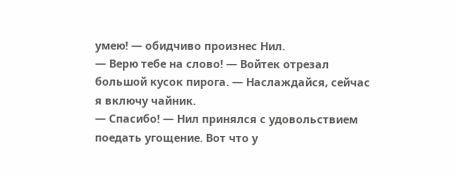умею! — обидчиво произнес Нил.
— Верю тебе на слово! — Войтек отрезал большой кусок пирога. — Наслаждайся, сейчас я включу чайник.
— Спасибо! — Нил принялся с удовольствием поедать угощение. Вот что у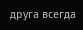друга всегда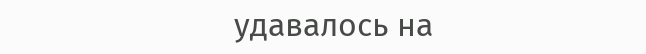удавалось на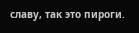славу, так это пироги.